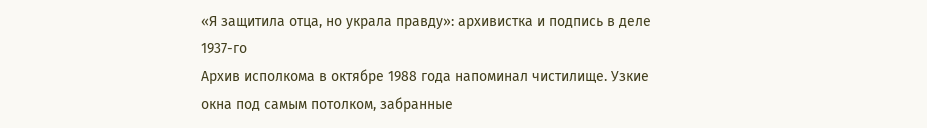«Я защитила отца, но украла правду»: архивистка и подпись в деле 1937-го
Архив исполкома в октябре 1988 года напоминал чистилище. Узкие окна под самым потолком, забранные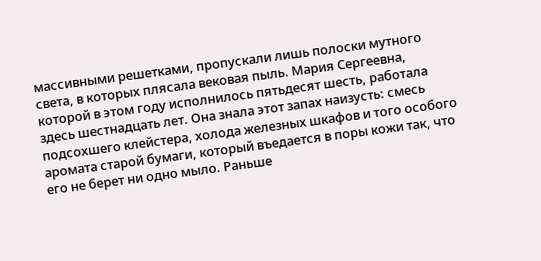массивными решетками, пропускали лишь полоски мутного света, в которых плясала вековая пыль. Мария Сергеевна, которой в этом году исполнилось пятьдесят шесть, работала здесь шестнадцать лет. Она знала этот запах наизусть: смесь подсохшего клейстера, холода железных шкафов и того особого аромата старой бумаги, который въедается в поры кожи так, что его не берет ни одно мыло. Раньше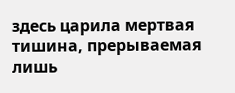здесь царила мертвая тишина, прерываемая лишь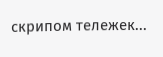скрипом тележек...